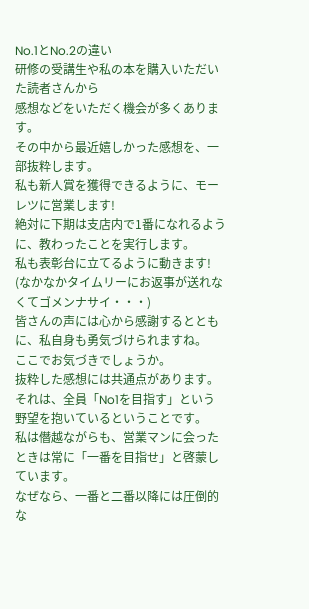No.1とNo.2の違い
研修の受講生や私の本を購入いただいた読者さんから
感想などをいただく機会が多くあります。
その中から最近嬉しかった感想を、一部抜粋します。
私も新人賞を獲得できるように、モーレツに営業します!
絶対に下期は支店内で1番になれるように、教わったことを実行します。
私も表彰台に立てるように動きます!
(なかなかタイムリーにお返事が送れなくてゴメンナサイ・・・)
皆さんの声には心から感謝するとともに、私自身も勇気づけられますね。
ここでお気づきでしょうか。
抜粋した感想には共通点があります。
それは、全員「No1を目指す」という野望を抱いているということです。
私は僭越ながらも、営業マンに会ったときは常に「一番を目指せ」と啓蒙しています。
なぜなら、一番と二番以降には圧倒的な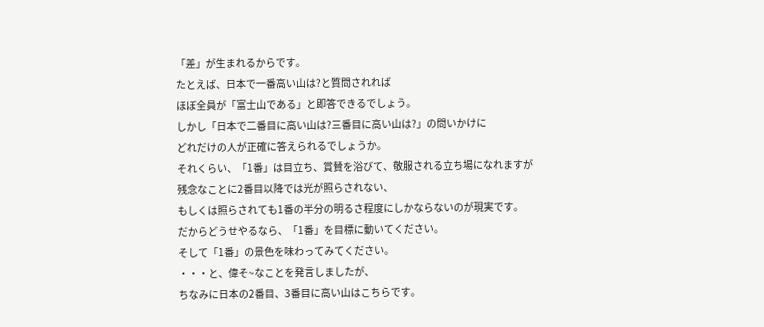「差」が生まれるからです。
たとえば、日本で一番高い山は?と質問されれば
ほぼ全員が「富士山である」と即答できるでしょう。
しかし「日本で二番目に高い山は?三番目に高い山は?」の問いかけに
どれだけの人が正確に答えられるでしょうか。
それくらい、「1番」は目立ち、賞賛を浴びて、敬服される立ち場になれますが
残念なことに2番目以降では光が照らされない、
もしくは照らされても1番の半分の明るさ程度にしかならないのが現実です。
だからどうせやるなら、「1番」を目標に動いてください。
そして「1番」の景色を味わってみてください。
・・・と、偉そ~なことを発言しましたが、
ちなみに日本の2番目、3番目に高い山はこちらです。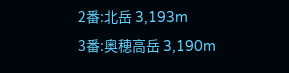2番:北岳 3,193m
3番:奥穂高岳 3,190m